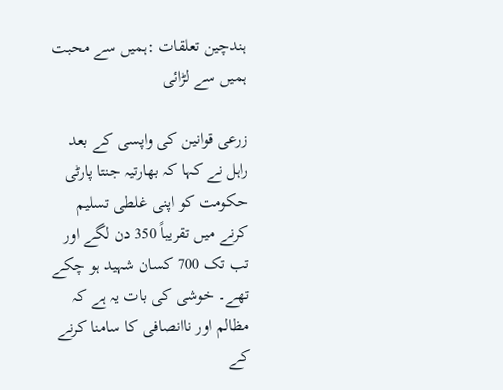ہندچین تعلقات :ہمیں سے محبت ہمیں سے لڑائی

زرعی قوانین کی واپسی کے بعد راہل نے کہا کہ بھارتیہ جنتا پارٹی حکومت کو اپنی غلطی تسلیم کرنے میں تقریباً 350 دن لگے اور تب تک 700 کسان شہید ہو چکے تھے۔ خوشی کی بات یہ ہے کہ مظالم اور ناانصافی کا سامنا کرنے کے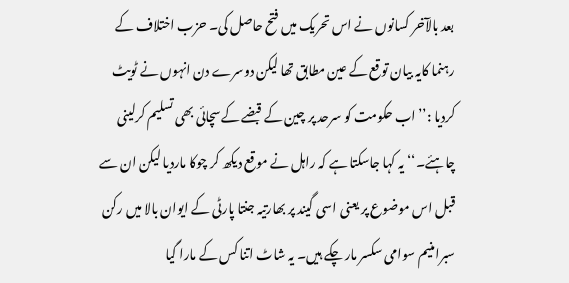بعد بالآخر کسانوں نے اس تحریک میں فتح حاصل کی۔ حزب اختلاف کے رہنما کایہ بیان توقع کے عین مطابق تھا لیکن دوسرے دن انہوں نے ٹویٹ کردیا :’’ اب حکومت کو سرحد پر چین کے قبضے کےسچائی بھی تسلیم کرلینی چاہئے۔‘‘ یہ کہا جاسکتا ہے کہ راہل نے موقع دیکھ کر چوکا ماردیا لیکن ان سے قبل اس موضوع پر یعنی اسی گیند پر بھارتیہ جنتا پارٹی کے ایوان بالا میں رکن سبرامنیم سوامی سکسر مار چکے ہیں۔ یہ شاٹ اتنا کس کے مارا گیا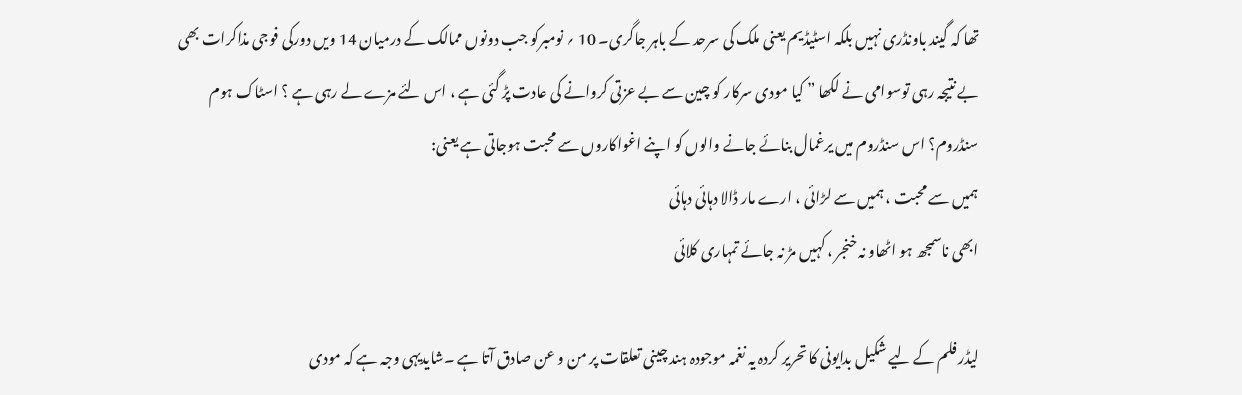تھا کہ گیند باونڈری نہیں بلکہ اسٹیڈیم یعنی ملک کی سرحد کے باہر جاگری۔ 10 ؍ نومبرکو جب دونوں ممالک کے درمیان 14 ویں دورکی فوجی مذاکرات بھی بے نتیجہ رہی توسوامی نے لکھا ” کیا مودی سرکار کو چین سے بے عزتی کروانے کی عادت پڑ گئی ہے ، اس لئے مزے لے رہی ہے ؟ اسٹاک ہوم سنڈروم؟ اس سنڈروم میں یرغمال بنائے جانے والوں کو اپنے اغواکاروں سے محبت ہوجاتی ہے یعنی:
ہمیں سے محبت ، ہمیں سے لڑائی ، ارے مار ڈالا دہائی دہائی
ابھی ناسمجھ ہو اٹھاو نہ خنجر ، کہیں مڑ نہ جائے تمہاری کلائی

لیڈر فلم کے لیے شکیل بدایونی کا تحریر کردہ یہ نغمہ موجودہ ہند چینی تعلقات پر من و عن صادق آتا ہے ۔شایدیہی وجہ ہے کہ مودی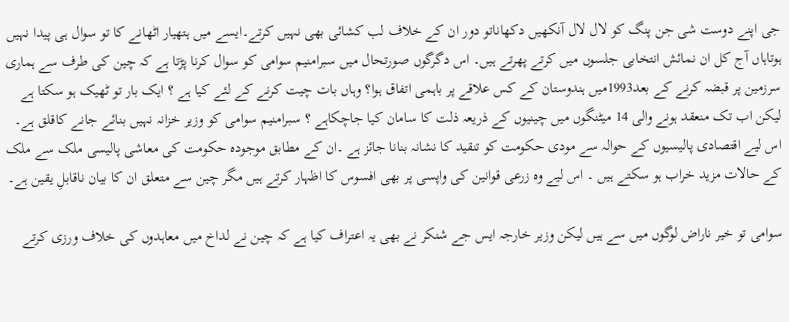جی اپنے دوست شی جن پنگ کو لال لال آنکھیں دکھاناتو دور ان کے خلاف لب کشائی بھی نہیں کرتے۔ایسے میں ہتھیار اٹھانے کا تو سوال ہی پیدا نہیں ہوتاہاں آج کل ان نمائش انتخابی جلسوں میں کرتے پھرتے ہیں۔ اس دگرگوں صورتحال میں سبرامنیم سوامی کو سوال کرنا پڑتا ہے کہ چین کی طرف سے ہماری سرزمین پر قبضہ کرنے کے بعد1993میں ہندوستان کے کس علاقے پر باہمی اتفاق ہوا؟ وہاں بات چیت کرنے کے لئے کیا ہے ؟ ایک بار تو ٹھیک ہو سکتا ہے لیکن اب تک منعقد ہونے والی 14 میٹنگوں میں چینیوں کے ذریعہ ذلت کا سامان کیا جاچکاہے ؟ سبرامنیم سوامی کو وزیر خزانہ نہیں بنائے جانے کاقلق ہے۔ اس لیے اقتصادی پالیسیوں کے حوالہ سے مودی حکومت کو تنقید کا نشانہ بنانا جائز ہے ۔ان کے مطابق موجودہ حکومت کی معاشی پالیسی ملک سے ملک کے حالات مزید خراب ہو سکتے ہیں ۔ اس لیے وہ زرعی قوانین کی واپسی پر بھی افسوس کا اظہار کرتے ہیں مگر چین سے متعلق ان کا بیان ناقابلِ یقین ہے۔

سوامی تو خیر ناراض لوگوں میں سے ہیں لیکن وزیر خارجہ ایس جے شنکر نے بھی یہ اعتراف کیا ہے کہ چین نے لداخ میں معاہدوں کی خلاف ورزی کرتے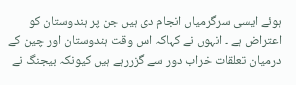ہوئے ایسی سرگرمیاں انجام دی ہیں جن پر ہندوستان کو اعتراض ہے ۔ انہوں نے کہاکہ اس وقت ہندوستان اور چین کے درمیان تعلقات خراب دور سے گزررہے ہیں کیونکہ بیجنگ نے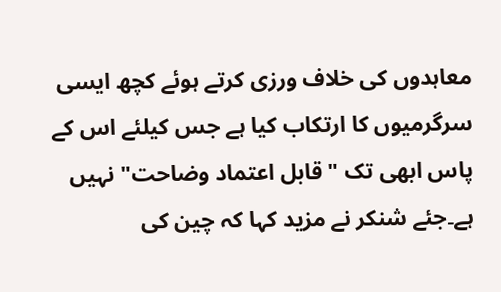معاہدوں کی خلاف ورزی کرتے ہوئے کچھ ایسی سرگرمیوں کا ارتکاب کیا ہے جس کیلئے اس کے پاس ابھی تک "قابل اعتماد وضاحت" نہیں ہے۔جئے شنکر نے مزید کہا کہ چین کی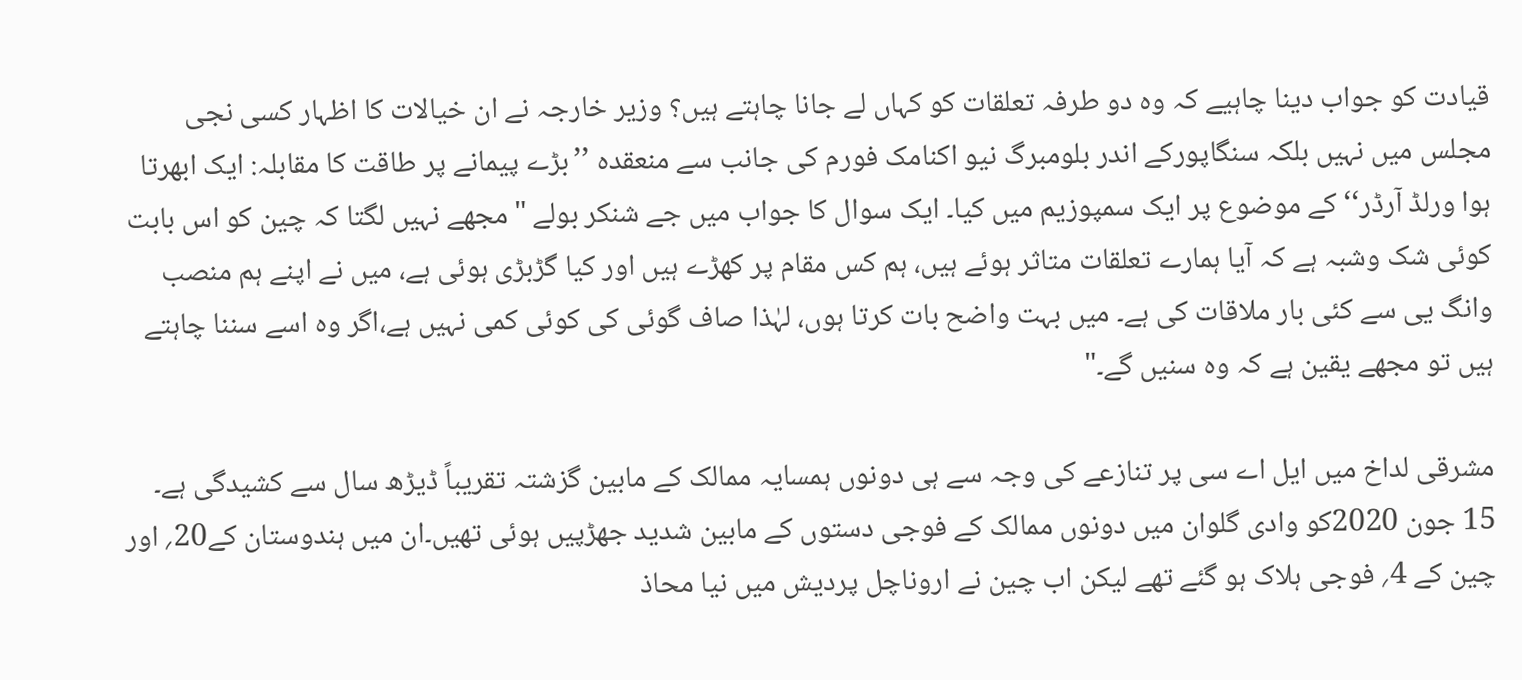قیادت کو جواب دینا چاہیے کہ وہ دو طرفہ تعلقات کو کہاں لے جانا چاہتے ہیں؟ وزیر خارجہ نے ان خیالات کا اظہار کسی نجی مجلس میں نہیں بلکہ سنگاپورکے اندر بلومبرگ نیو اکنامک فورم کی جانب سے منعقدہ ’’بڑے پیمانے پر طاقت کا مقابلہ: ایک ابھرتا ہوا ورلڈ آرڈر‘‘ کے موضوع پر ایک سمپوزیم میں کیا۔ ایک سوال کا جواب میں جے شنکر بولے "مجھے نہیں لگتا کہ چین کو اس بابت کوئی شک وشبہ ہے کہ آیا ہمارے تعلقات متاثر ہوئے ہیں، ہم کس مقام پر کھڑے ہیں اور کیا گڑبڑی ہوئی ہے، میں نے اپنے ہم منصب وانگ یی سے کئی بار ملاقات کی ہے۔ میں بہت واضح بات کرتا ہوں، لہٰذا صاف گوئی کی کوئی کمی نہیں ہے،اگر وہ اسے سننا چاہتے ہیں تو مجھے یقین ہے کہ وہ سنیں گے۔"

مشرقی لداخ میں ایل اے سی پر تنازعے کی وجہ سے ہی دونوں ہمسایہ ممالک کے مابین گزشتہ تقریباً ڈیڑھ سال سے کشیدگی ہے۔ 15 جون 2020کو وادی گلوان میں دونوں ممالک کے فوجی دستوں کے مابین شدید جھڑپیں ہوئی تھیں۔ان میں ہندوستان کے20؍ اور چین کے 4؍ فوجی ہلاک ہو گئے تھے لیکن اب چین نے اروناچل پردیش میں نیا محاذ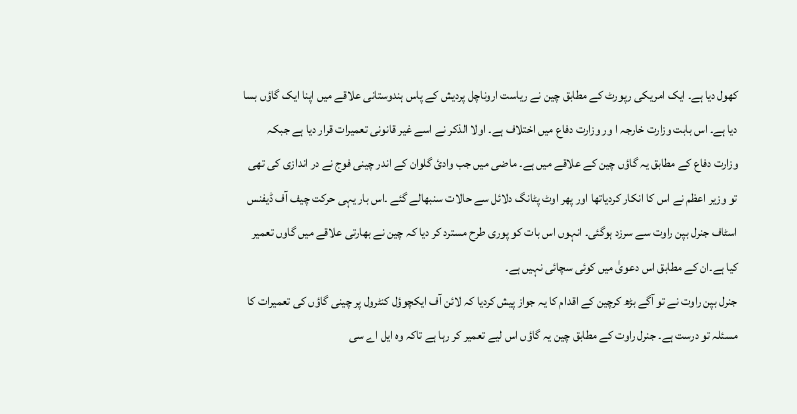کھول دیا ہے۔ ایک امریکی رپورٹ کے مطابق چین نے ریاست اروناچل پردیش کے پاس ہندوستانی علاقے میں اپنا ایک گاؤں بسا دیا ہے۔ اس بابت وزارت خارجہ ا ور وزارت دفاع میں اختلاف ہے۔ اولا الذکر نے اسے غیر قانونی تعمیرات قرار دیا ہے جبکہ وزارت دفاع کے مطابق یہ گاؤں چین کے علاقے میں ہے۔ ماضی میں جب وادیٔ گلوان کے اندر چینی فوج نے در اندازی کی تھی تو وزیر اعظم نے اس کا انکار کردیاتھا اور پھر اوٹ پٹانگ دلائل سے حالات سنبھالے گئے ۔اس بار یہی حرکت چیف آف ڈیفنس اسٹاف جنرل بپن راوت سے سرزد ہوگئی۔ انہوں اس بات کو پوری طرح مسترد کر دیا کہ چین نے بھارتی علاقے میں گاوں تعمیر کیا ہے۔ان کے مطابق اس دعویٰ میں کوئی سچائی نہیں ہے۔
جنرل بپن راوت نے تو آگے بڑھ کرچین کے اقدام کا یہ جواز پیش کردیا کہ لائن آف ایکچوؤل کنٹرول پر چینی گاؤں کی تعمیرات کا مسئلہ تو درست ہے۔ جنرل راوت کے مطابق چین یہ گاؤں اس لیے تعمیر کر رہا ہے تاکہ وہ ایل اے سی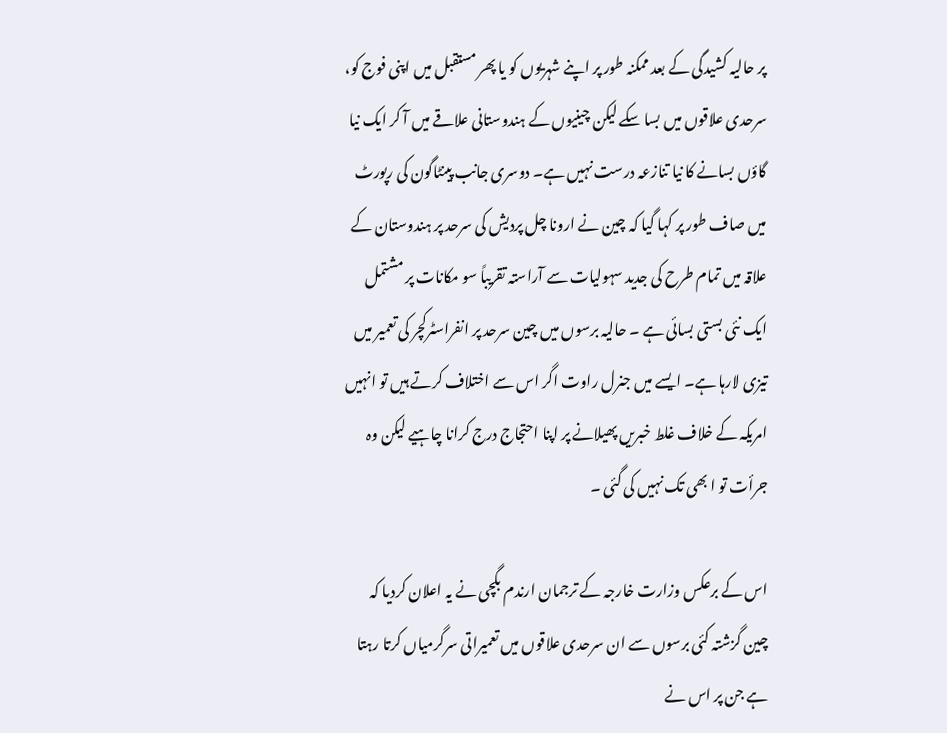پر حالیہ کشیدگی کے بعد ممکنہ طور پر اپنے شہریوں کو یا پھر مستقبل میں اپنی فوج کو، سرحدی علاقوں میں بسا سکے لیکن چینیوں کے ہندوستانی علاقے میں آ کر ایک نیا گاؤں بسانے کا نیا تنازعہ درست نہیں ہے۔ دوسری جانب پینٹاگون کی رپورٹ میں صاف طور پر کہا گیا کہ چین نے ارونا چل پردیش کی سرحد پر ہندوستان کے علاقہ میں تمام طرح کی جدید سہولیات سے آراستہ تقریباً سو مکانات پر مشتمل ایک نئی بستی بسائی ہے ۔ حالیہ برسوں میں چین سرحد پر انفراسٹرکچر کی تعمیر میں تیزی لارہا ہے۔ ایسے میں جنرل راوت اگر اس سے اختلاف کرتے ہیں تو انہیں امریکہ کے خلاف غلط خبریں پھیلانے پر اپنا احتجاج درج کرانا چاہیے لیکن وہ جرأت تو ا بھی تک نہیں کی گئی ۔

اس کے برعکس وزارت خارجہ کے ترجمان ارندم بگچی نے یہ اعلان کردیا کہ چین گزشتہ کئی برسوں سے ان سرحدی علاقوں میں تعمیراتی سرگرمیاں کرتا رہتا ہے جن پر اس نے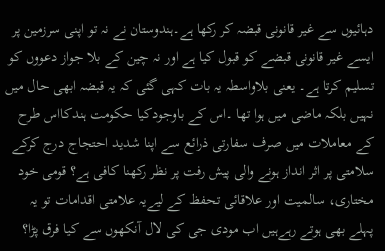دہائیوں سے غیر قانونی قبضہ کر رکھا ہے۔ہندوستان نے نہ تو اپنی سرزمین پر ایسے غیر قانونی قبضے کو قبول کیا ہے اور نہ چین کے بلا جواز دعووں کو تسلیم کرتا ہے۔ یعنی بلاواسطہ یہ بات کہی گئی کہ یہ قبضہ ابھی حال میں نہیں بلکہ ماضی میں ہوا تھا ۔اس کے باوجودکیا حکومت ہندکااس طرح کے معاملات میں صرف سفارتی ذرائع سے اپنا شدید احتجاج درج کرکے سلامتی پر اثر انداز ہونے والی پیش رفت پر نظر رکھنا کافی ہے؟ قومی خود مختاری، سالمیت اور علاقائی تحفظ کے لیےیہ علامتی اقدامات تو یہ پہلے بھی ہوتے رہےہیں اب مودی جی کی لال آنکھوں سے کیا فرق پڑا؟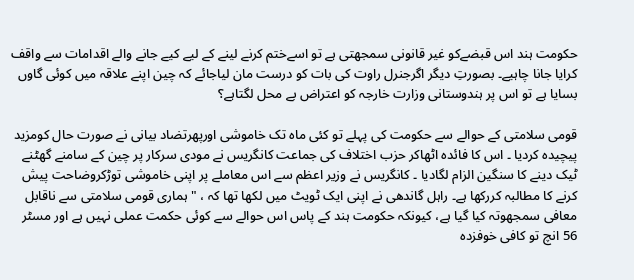حکومت ہند اس قبضےکو غیر قانونی سمجھتی ہے تو اسےختم کرنے لینے کے لیے کیے جانے والے اقدامات سے واقف کرایا جانا چاہیے۔ بصورتِ دیگر اگرجنرل راوت کی بات کو درست مان لیاجائے کہ چین اپنے علاقہ میں کوئی گاوں بسایا ہے تو اس پر ہندوستانی وزارت خارجہ کو اعتراض بے محل لگتاہے؟

قومی سلامتی کے حوالے سے حکومت کی پہلے تو کئی ماہ تک خاموشی اورپھرتضاد بیانی نے صورت حال کومزید پیچیدہ کردیا ۔ اس کا فائدہ اٹھاکر حزب اختلاف کی جماعت کانگریس نے مودی سرکار پر چین کے سامنے گھٹنے ٹیک دینے کا سنگین الزام لگادیا ۔ کانگریس نے وزير اعظم سے اس معاملے پر اپنی خاموشی توڑکروضاحت پیش کرنے کا مطالبہ کررکھا ہے۔ راہل گاندھی نے اپنی ایک ٹویٹ میں لکھا تھا کہ ، "ہماری قومی سلامتی سے ناقابل معافی سمجھوتہ کیا گیا ہے، کیونکہ حکومت ہند کے پاس اس حوالے سے کوئی حکمت عملی نہیں ہے اور مسٹر 56 انچ تو کافی خوفزدہ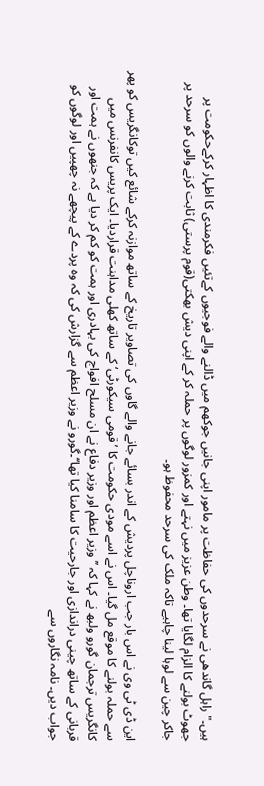ہیں۔" راہل گاندھی نے سرحدوں کی حفاظت پر مامور اپنی جانیں جوکھم میں ڈالنے والے فوجیوں کےتئیں فکرمندی کا اظہار کرکےحکومت پر جھوٹ بولنے کا الزام لگایا تھا۔ وطن عزیز میں نہتے اور کمزور لوگوں پر حملہ کر کے اپنی دیش بھکتی(قوم پرستی) ثابت کرنے والوں کو سرحد پر جاکر چین سے لوہا لینا چاہیے تاکہ ملک کی سرحد محفوظ ہو۔

این ڈی ٹی وی نے اس بار جب اروناچل پردیش کے اندر بسائے جانے والے گاوں کی تصاویر تاریخ کے ساتھ موازنہ کرکے شائع کیں توکانگریس کو پھر سے حملہ بولنے کا موقع مل گیا۔ اس نے اسے مودی حکومت کا ’قومی سیکورٹی‘ کے ساتھ کھلی مداہنت قراردیا۔ ایک پریس کانفرنس میں کانگریس ترجمان گورو ولبھ نے کہا کہ ’’وزیر اعظم اور وزیر دفاع نے ان مسلح افواج کی بہادری اور ہمت کو کم کر دیا ہے کہ جنھوں نے ہمت اور قربانی کے ساتھ چینی دراندازی اور جارحیت کا سامنا کیا تھا‘‘۔گورو نے وزیر اعظم سے گزارش کی کہ وہ پردے کے پیچھے نہ چھپیں اور لوگوں کو جواب دیں۔ نامہ نگاروں سے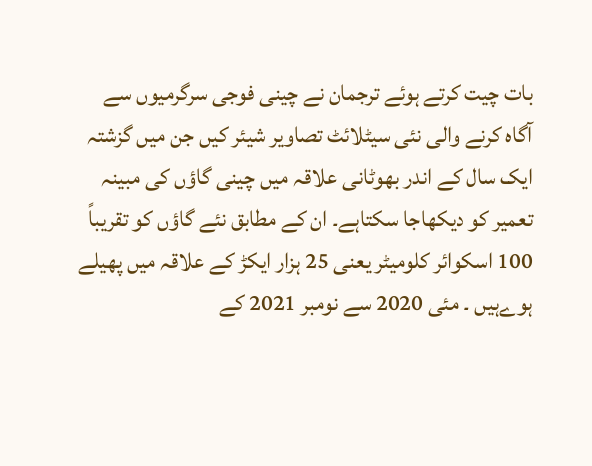بات چیت کرتے ہوئے ترجمان نے چینی فوجی سرگرمیوں سے آگاہ کرنے والی نئی سیٹلائٹ تصاویر شیئر کیں جن میں گزشتہ ایک سال کے اندر بھوٹانی علاقہ میں چینی گاؤں کی مبینہ تعمیر کو دیکھاجا سکتاہے۔ ان کے مطابق نئے گاؤں کو تقریباً 100 اسکوائر کلومیٹر یعنی 25 ہزار ایکڑ کے علاقہ میں پھیلے ہوےہیں ۔ مئی 2020 سے نومبر 2021 کے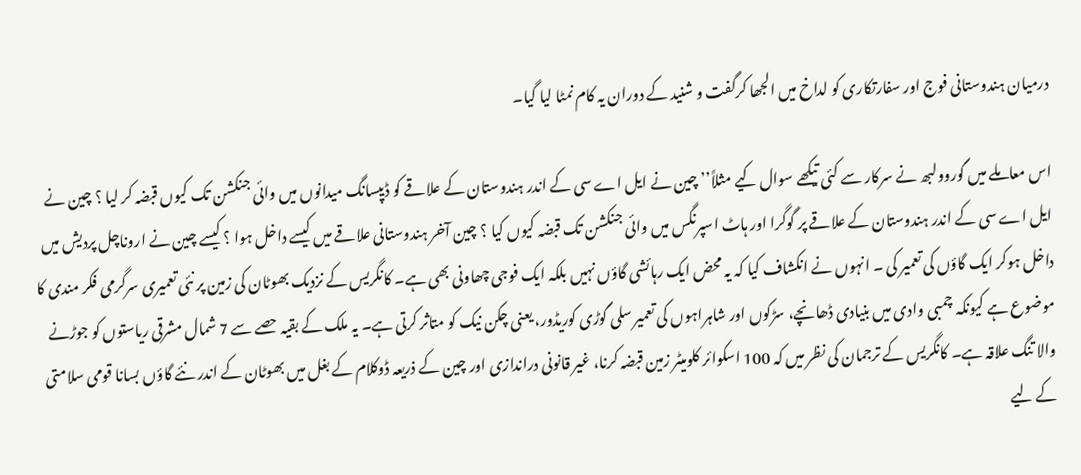درمیان ہندوستانی فوج اور سفارتکاری کو لداخ میں الجھا کرگفت و شنید کے دوران یہ کام نمٹا لیا گیا۔

اس معاملے میں گوروولبھ نے سرکار سے کئی تیکھے سوال کیے مثلاً’’چین نے ایل اے سی کے اندر ہندوستان کے علاقے کو ڈیپسانگ میدانوں میں وائی جنکشن تک کیوں قبضہ کر لیا ؟ چین نے ایل اے سی کے اندر ہندوستان کے علاقے پر گوگرا اور ہاٹ اسپرنگس میں وائی جنکشن تک قبضہ کیوں کیا ؟ چین آخر ہندوستانی علاقے میں کیسے داخل ہوا ؟ کیسے چین نے اروناچل پردیش میں داخل ہوکر ایک گاؤں کی تعمیر کی ۔ انہوں نے انکشاف کیا کہ یہ محض ایک رہائشی گاؤں نہیں بلکہ ایک فوجی چھاونی بھی ہے۔ کانگریس کے نزدیک بھوٹان کی زمین پر نئی تعمیری سرگرمی فکر مندی کا موضوع ہے کیونکہ چمبی وادی میں بنیادی ڈھانچے، سڑکوں اور شاہراہوں کی تعمیر سلی گوڑی کوریڈور، یعنی چکن نیک کو متاثر کرتی ہے۔ یہ ملک کے بقیہ حصے سے 7 شمال مشرقی ریاستوں کو جوڑنے والا تنگ علاقہ ہے۔ کانگریس کے ترجمان کی نظر میں کہ 100 اسکوائر کلومیٹر زمین قبضہ کرنا، غیر قانونی دراندازی اور چین کے ذریعہ ڈوکلام کے بغل میں بھوٹان کے اندر نئے گاؤں بسانا قومی سلامتی کے لیے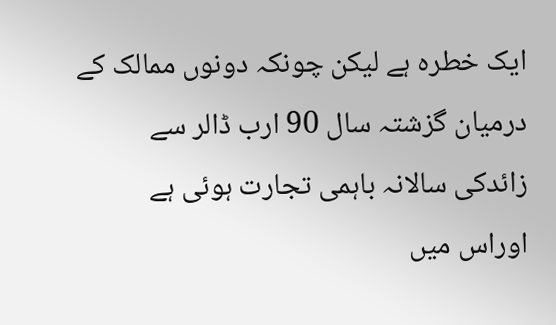ایک خطرہ ہے لیکن چونکہ دونوں ممالک کے درمیان گزشتہ سال 90 ارب ڈالر سے زائدکی سالانہ باہمی تجارت ہوئی ہے اوراس میں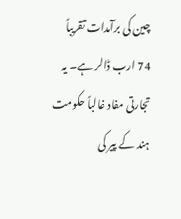چین کی برآمدات تقریباً 74 ارب ڈالر ہے۔ یہ تجارتی مفاد غالباً حکومت ہند کے پیر کی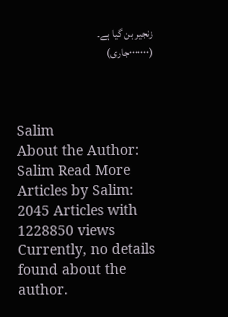زنجیر بن گیا ہے۔
(۰۰۰۰۰۰۰جاری)



Salim
About the Author: Salim Read More Articles by Salim: 2045 Articles with 1228850 views Currently, no details found about the author.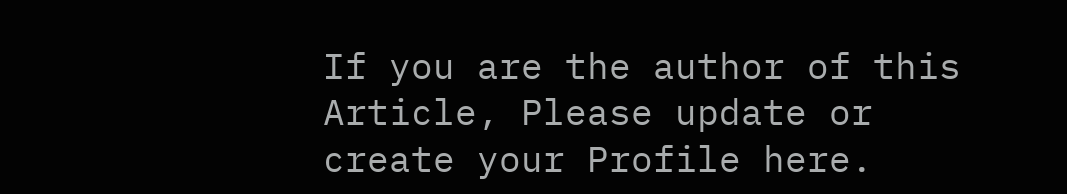If you are the author of this Article, Please update or create your Profile here.